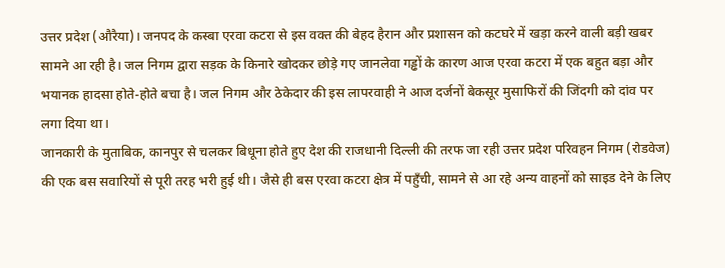उत्तर प्रदेश (औरैया)। जनपद के कस्बा एरवा कटरा से इस वक्त की बेहद हैरान और प्रशासन को कटघरे में खड़ा करने वाली बड़ी खबर सामने आ रही है। जल निगम द्वारा सड़क के किनारे खोदकर छोड़े गए जानलेवा गड्ढों के कारण आज एरवा कटरा में एक बहुत बड़ा और भयानक हादसा होते-होते बचा है। जल निगम और ठेकेदार की इस लापरवाही ने आज दर्जनों बेकसूर मुसाफिरों की जिंदगी को दांव पर लगा दिया था।
जानकारी के मुताबिक, कानपुर से चलकर बिधूना होते हुए देश की राजधानी दिल्ली की तरफ जा रही उत्तर प्रदेश परिवहन निगम (रोडवेज) की एक बस सवारियों से पूरी तरह भरी हुई थी। जैसे ही बस एरवा कटरा क्षेत्र में पहुँची, सामने से आ रहे अन्य वाहनों को साइड देने के लिए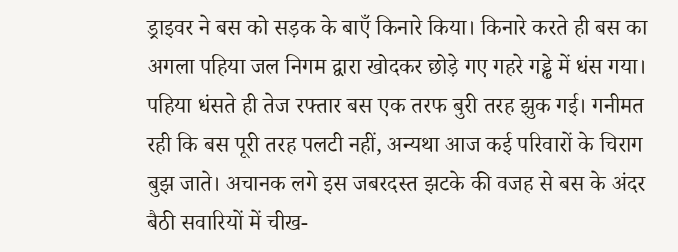ड्राइवर ने बस को सड़क के बाएँ किनारे किया। किनारे करते ही बस का अगला पहिया जल निगम द्वारा खोदकर छोड़े गए गहरे गड्ढे में धंस गया।
पहिया धंसते ही तेज रफ्तार बस एक तरफ बुरी तरह झुक गई। गनीमत रही कि बस पूरी तरह पलटी नहीं, अन्यथा आज कई परिवारों के चिराग बुझ जाते। अचानक लगे इस जबरदस्त झटके की वजह से बस के अंदर बैठी सवारियों में चीख-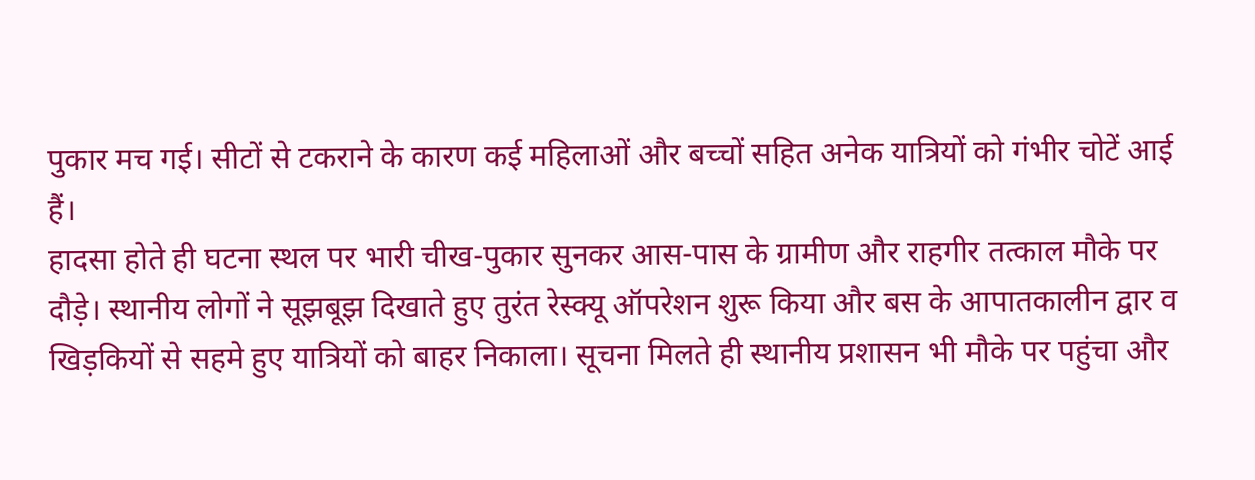पुकार मच गई। सीटों से टकराने के कारण कई महिलाओं और बच्चों सहित अनेक यात्रियों को गंभीर चोटें आई हैं।
हादसा होते ही घटना स्थल पर भारी चीख-पुकार सुनकर आस-पास के ग्रामीण और राहगीर तत्काल मौके पर दौड़े। स्थानीय लोगों ने सूझबूझ दिखाते हुए तुरंत रेस्क्यू ऑपरेशन शुरू किया और बस के आपातकालीन द्वार व खिड़कियों से सहमे हुए यात्रियों को बाहर निकाला। सूचना मिलते ही स्थानीय प्रशासन भी मौके पर पहुंचा और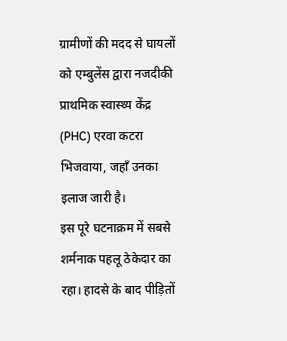ग्रामीणों की मदद से घायलों को एम्बुलेंस द्वारा नजदीकी प्राथमिक स्वास्थ्य केंद्र (PHC) एरवा कटरा भिजवाया, जहाँ उनका इलाज जारी है।
इस पूरे घटनाक्रम में सबसे शर्मनाक पहलू ठेकेदार का रहा। हादसे के बाद पीड़ितों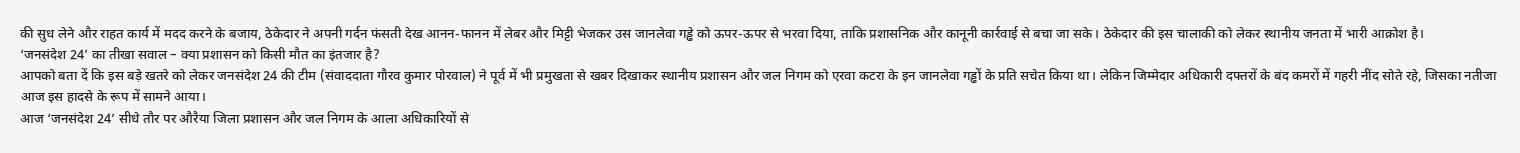की सुध लेने और राहत कार्य में मदद करने के बजाय, ठेकेदार ने अपनी गर्दन फंसती देख आनन-फानन में लेबर और मिट्टी भेजकर उस जानलेवा गड्ढे को ऊपर-ऊपर से भरवा दिया, ताकि प्रशासनिक और कानूनी कार्रवाई से बचा जा सके। ठेकेदार की इस चालाकी को लेकर स्थानीय जनता में भारी आक्रोश है।
‘जनसंदेश 24’ का तीखा सवाल – क्या प्रशासन को किसी मौत का इंतजार है?
आपको बता दें कि इस बड़े खतरे को लेकर जनसंदेश 24 की टीम (संवाददाता गौरव कुमार पोरवाल) ने पूर्व में भी प्रमुखता से खबर दिखाकर स्थानीय प्रशासन और जल निगम को एरवा कटरा के इन जानलेवा गड्ढों के प्रति सचेत किया था। लेकिन जिम्मेदार अधिकारी दफ्तरों के बंद कमरों में गहरी नींद सोते रहे, जिसका नतीजा आज इस हादसे के रूप में सामने आया।
आज ‘जनसंदेश 24’ सीधे तौर पर औरैया जिला प्रशासन और जल निगम के आला अधिकारियों से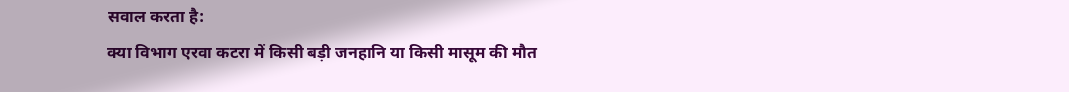सवाल करता है:
क्या विभाग एरवा कटरा में किसी बड़ी जनहानि या किसी मासूम की मौत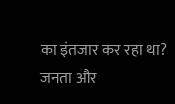का इंतजार कर रहा था?
जनता और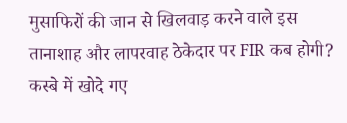मुसाफिरों की जान से खिलवाड़ करने वाले इस तानाशाह और लापरवाह ठेकेदार पर FIR कब होगी?
कस्बे में खोदे गए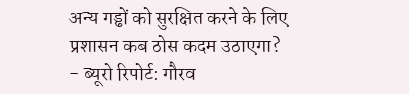अन्य गड्ढों को सुरक्षित करने के लिए प्रशासन कब ठोस कदम उठाएगा?
- ब्यूरो रिपोर्ट: गौरव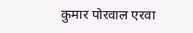कुमार पोरवाल एरवा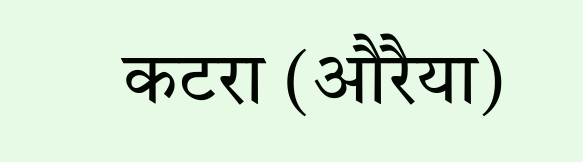कटरा (औरैया)